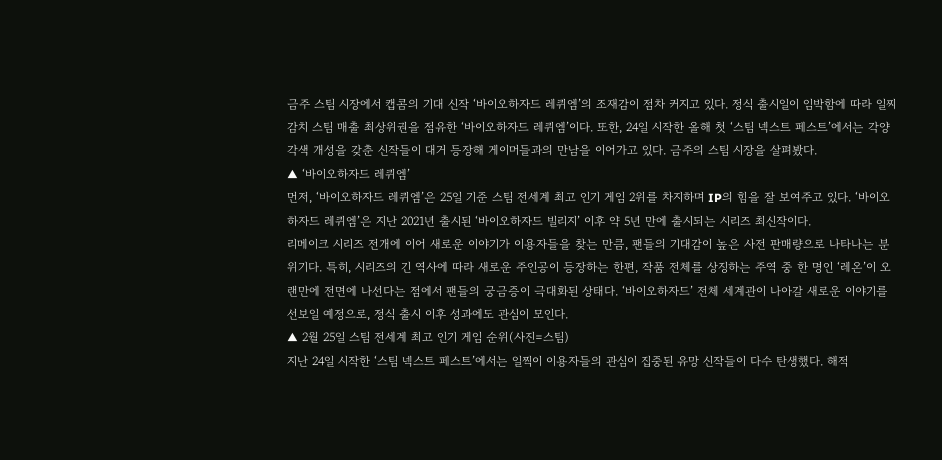금주 스팀 시장에서 캡콤의 기대 신작 ‘바이오하자드 레퀴엠’의 조재감이 점차 커지고 있다. 정식 출시일이 임박함에 따라 일찌감치 스팀 매출 최상위권을 점유한 ‘바이오하자드 레퀴엠’이다. 또한, 24일 시작한 올해 첫 ‘스팀 넥스트 페스트’에서는 각양각색 개성을 갖춘 신작들이 대거 등장해 게이머들과의 만남을 이어가고 있다. 금주의 스팀 시장을 살펴봤다.
▲ ‘바이오하자드 레퀴엠’
먼저, ‘바이오하자드 레퀴엠’은 25일 기준 스팀 전세계 최고 인기 게임 2위를 차지하며 IP의 힘을 잘 보여주고 있다. ‘바이오하자드 레퀴엠’은 지난 2021년 출시된 ‘바이오하자드 빌리지’ 이후 약 5년 만에 출시되는 시리즈 최신작이다.
리메이크 시리즈 전개에 이어 새로운 이야기가 이용자들을 찾는 만큼, 팬들의 기대감이 높은 사전 판매량으로 나타나는 분위기다. 특히, 시리즈의 긴 역사에 따라 새로운 주인공이 등장하는 한편, 작품 전체를 상징하는 주역 중 한 명인 ‘레온’이 오랜만에 전면에 나선다는 점에서 팬들의 궁금증이 극대화된 상태다. ‘바이오하자드’ 전체 세계관이 나아갈 새로운 이야기를 선보일 예정으로, 정식 출시 이후 성과에도 관심이 모인다.
▲ 2월 25일 스팀 전세계 최고 인기 게임 순위(사진=스팀)
지난 24일 시작한 ‘스팀 넥스트 페스트’에서는 일찍이 이용자들의 관심이 집중된 유망 신작들이 다수 탄생했다. 해적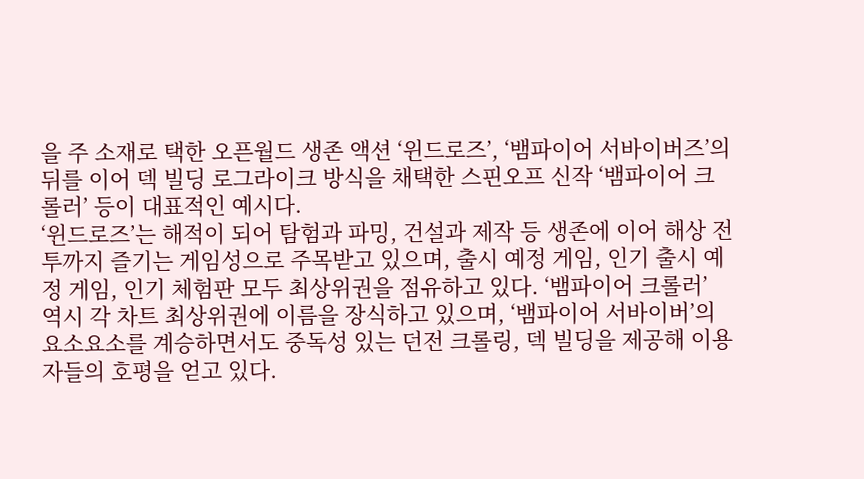을 주 소재로 택한 오픈월드 생존 액션 ‘윈드로즈’, ‘뱀파이어 서바이버즈’의 뒤를 이어 덱 빌딩 로그라이크 방식을 채택한 스핀오프 신작 ‘뱀파이어 크롤러’ 등이 대표적인 예시다.
‘윈드로즈’는 해적이 되어 탐험과 파밍, 건설과 제작 등 생존에 이어 해상 전투까지 즐기는 게임성으로 주목받고 있으며, 출시 예정 게임, 인기 출시 예정 게임, 인기 체험판 모두 최상위권을 점유하고 있다. ‘뱀파이어 크롤러’ 역시 각 차트 최상위권에 이름을 장식하고 있으며, ‘뱀파이어 서바이버’의 요소요소를 계승하면서도 중독성 있는 던전 크롤링, 덱 빌딩을 제공해 이용자들의 호평을 얻고 있다.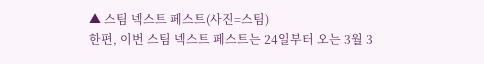▲ 스팀 넥스트 페스트(사진=스팀)
한편, 이번 스팀 넥스트 페스트는 24일부터 오는 3월 3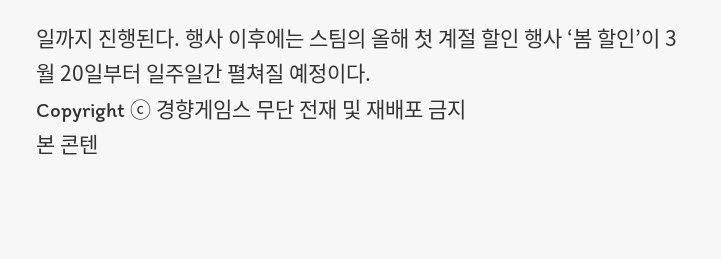일까지 진행된다. 행사 이후에는 스팀의 올해 첫 계절 할인 행사 ‘봄 할인’이 3월 20일부터 일주일간 펼쳐질 예정이다.
Copyright ⓒ 경향게임스 무단 전재 및 재배포 금지
본 콘텐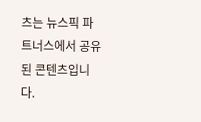츠는 뉴스픽 파트너스에서 공유된 콘텐츠입니다.